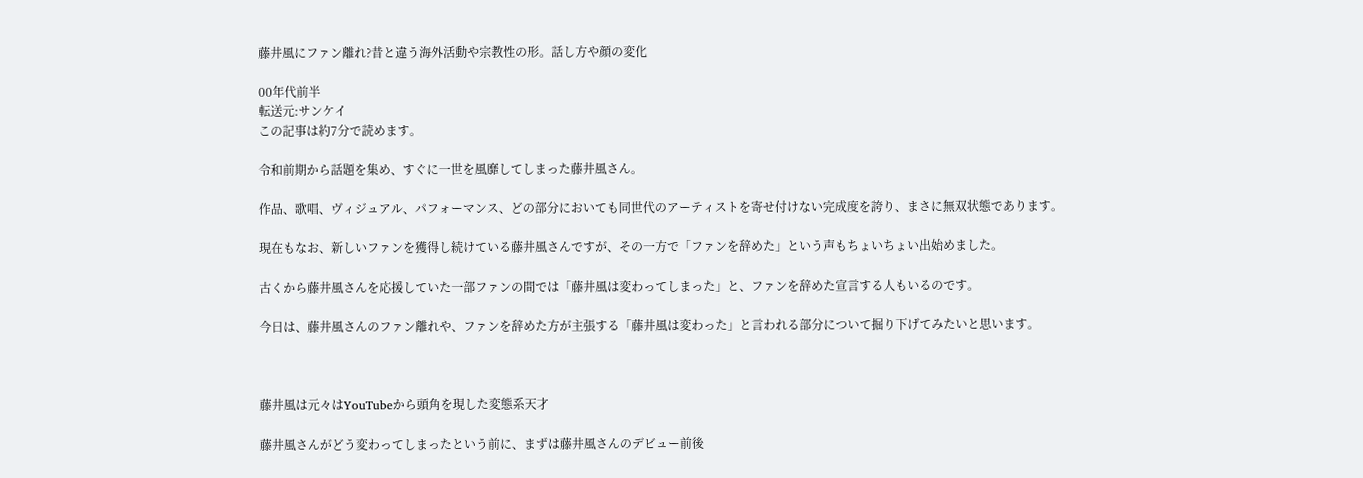藤井風にファン離れ?昔と違う海外活動や宗教性の形。話し方や顔の変化

00年代前半
転送元:サンケイ
この記事は約7分で読めます。

令和前期から話題を集め、すぐに一世を風靡してしまった藤井風さん。

作品、歌唱、ヴィジュアル、パフォーマンス、どの部分においても同世代のアーティストを寄せ付けない完成度を誇り、まさに無双状態であります。

現在もなお、新しいファンを獲得し続けている藤井風さんですが、その一方で「ファンを辞めた」という声もちょいちょい出始めました。

古くから藤井風さんを応援していた一部ファンの間では「藤井風は変わってしまった」と、ファンを辞めた宣言する人もいるのです。

今日は、藤井風さんのファン離れや、ファンを辞めた方が主張する「藤井風は変わった」と言われる部分について掘り下げてみたいと思います。



藤井風は元々はYouTubeから頭角を現した変態系天才

藤井風さんがどう変わってしまったという前に、まずは藤井風さんのデビュー前後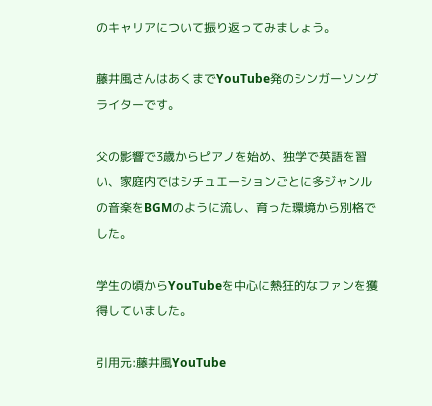のキャリアについて振り返ってみましょう。

藤井風さんはあくまでYouTube発のシンガーソングライターです。

父の影響で3歳からピアノを始め、独学で英語を習い、家庭内ではシチュエーションごとに多ジャンルの音楽をBGMのように流し、育った環境から別格でした。

学生の頃からYouTubeを中心に熱狂的なファンを獲得していました。

引用元:藤井風YouTube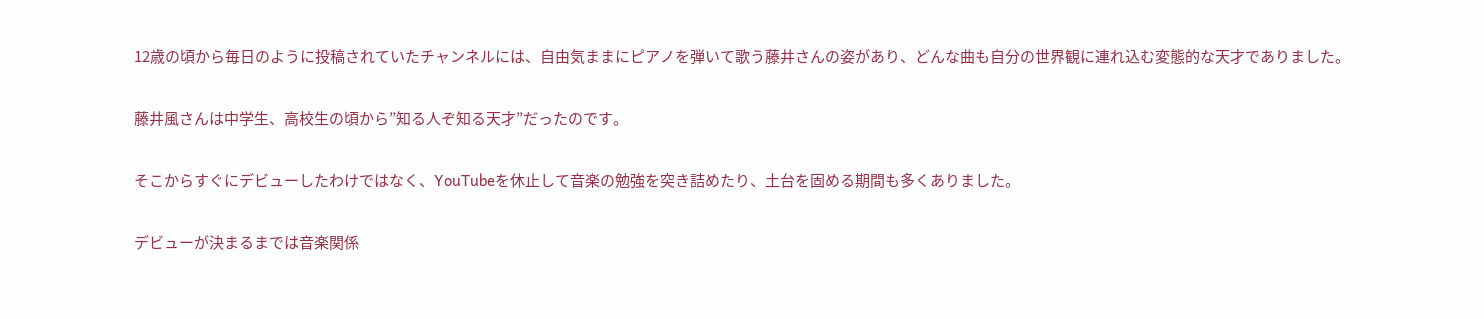12歳の頃から毎日のように投稿されていたチャンネルには、自由気ままにピアノを弾いて歌う藤井さんの姿があり、どんな曲も自分の世界観に連れ込む変態的な天才でありました。

藤井風さんは中学生、高校生の頃から”知る人ぞ知る天才”だったのです。

そこからすぐにデビューしたわけではなく、YouTubeを休止して音楽の勉強を突き詰めたり、土台を固める期間も多くありました。

デビューが決まるまでは音楽関係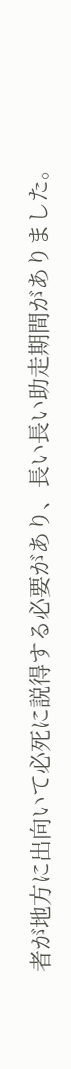者が地方に出向いて必死に説得する必要があり、長い長い助走期間がありました。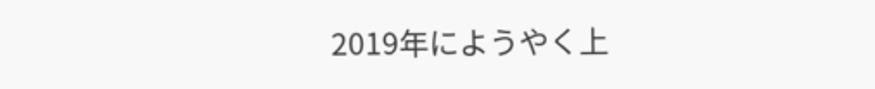2019年にようやく上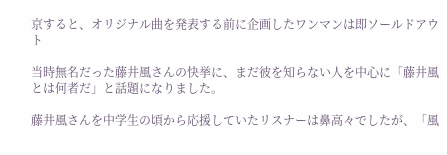京すると、オリジナル曲を発表する前に企画したワンマンは即ソールドアウト

当時無名だった藤井風さんの快挙に、まだ彼を知らない人を中心に「藤井風とは何者だ」と話題になりました。

藤井風さんを中学生の頃から応援していたリスナーは鼻高々でしたが、「風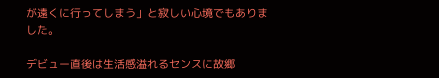が遠くに行ってしまう」と寂しい心境でもありました。

デビュー直後は生活感溢れるセンスに故郷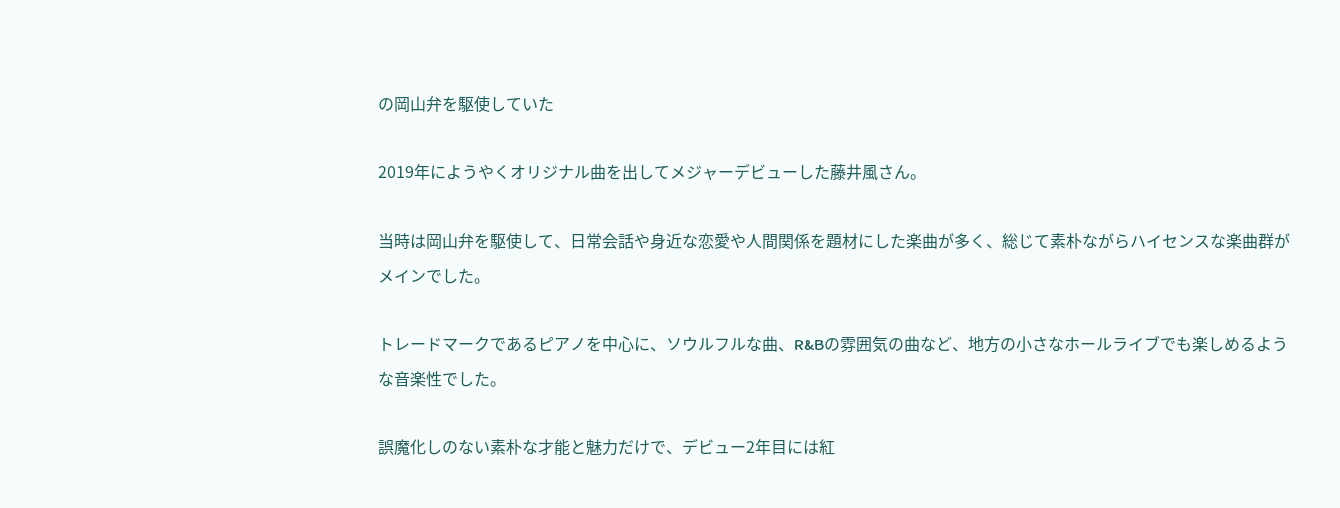の岡山弁を駆使していた

2019年にようやくオリジナル曲を出してメジャーデビューした藤井風さん。

当時は岡山弁を駆使して、日常会話や身近な恋愛や人間関係を題材にした楽曲が多く、総じて素朴ながらハイセンスな楽曲群がメインでした。

トレードマークであるピアノを中心に、ソウルフルな曲、R&Bの雰囲気の曲など、地方の小さなホールライブでも楽しめるような音楽性でした。

誤魔化しのない素朴な才能と魅力だけで、デビュー2年目には紅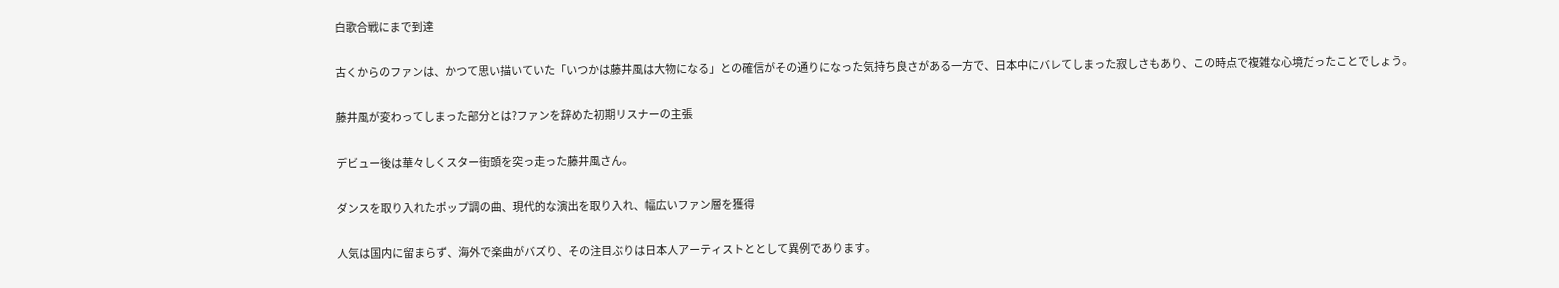白歌合戦にまで到達

古くからのファンは、かつて思い描いていた「いつかは藤井風は大物になる」との確信がその通りになった気持ち良さがある一方で、日本中にバレてしまった寂しさもあり、この時点で複雑な心境だったことでしょう。

藤井風が変わってしまった部分とは?ファンを辞めた初期リスナーの主張

デビュー後は華々しくスター街頭を突っ走った藤井風さん。

ダンスを取り入れたポップ調の曲、現代的な演出を取り入れ、幅広いファン層を獲得

人気は国内に留まらず、海外で楽曲がバズり、その注目ぶりは日本人アーティストととして異例であります。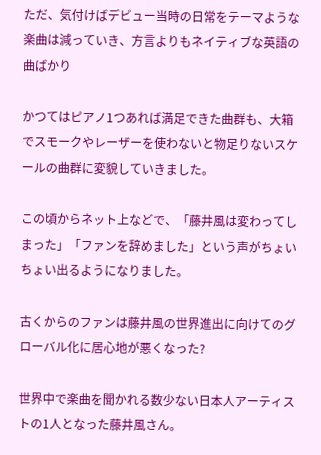ただ、気付けばデビュー当時の日常をテーマような楽曲は減っていき、方言よりもネイティブな英語の曲ばかり

かつてはピアノ1つあれば満足できた曲群も、大箱でスモークやレーザーを使わないと物足りないスケールの曲群に変貌していきました。

この頃からネット上などで、「藤井風は変わってしまった」「ファンを辞めました」という声がちょいちょい出るようになりました。

古くからのファンは藤井風の世界進出に向けてのグローバル化に居心地が悪くなった?

世界中で楽曲を聞かれる数少ない日本人アーティストの1人となった藤井風さん。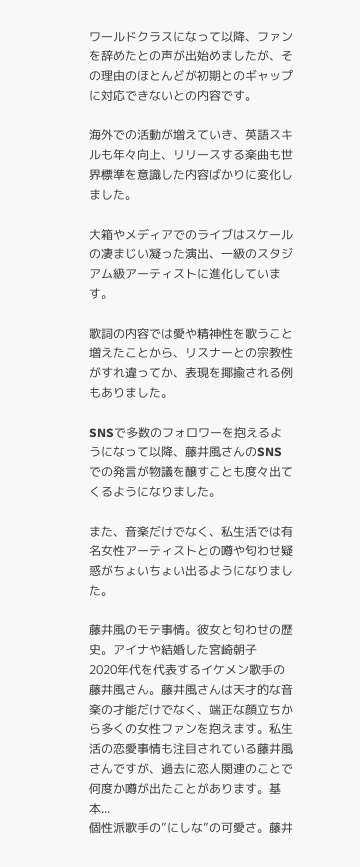ワールドクラスになって以降、ファンを辞めたとの声が出始めましたが、その理由のほとんどが初期とのギャップに対応できないとの内容です。

海外での活動が増えていき、英語スキルも年々向上、リリースする楽曲も世界標準を意識した内容ばかりに変化しました。

大箱やメディアでのライブはスケールの凄まじい凝った演出、一級のスタジアム級アーティストに進化しています。

歌詞の内容では愛や精神性を歌うこと増えたことから、リスナーとの宗教性がすれ違ってか、表現を揶揄される例もありました。

SNSで多数のフォロワーを抱えるようになって以降、藤井風さんのSNSでの発言が物議を醸すことも度々出てくるようになりました。

また、音楽だけでなく、私生活では有名女性アーティストとの噂や匂わせ疑惑がちょいちょい出るようになりました。

藤井風のモテ事情。彼女と匂わせの歴史。アイナや結婚した宮崎朝子
2020年代を代表するイケメン歌手の藤井風さん。藤井風さんは天才的な音楽の才能だけでなく、端正な顔立ちから多くの女性ファンを抱えます。私生活の恋愛事情も注目されている藤井風さんですが、過去に恋人関連のことで何度か噂が出たことがあります。基本...
個性派歌手の”にしな”の可愛さ。藤井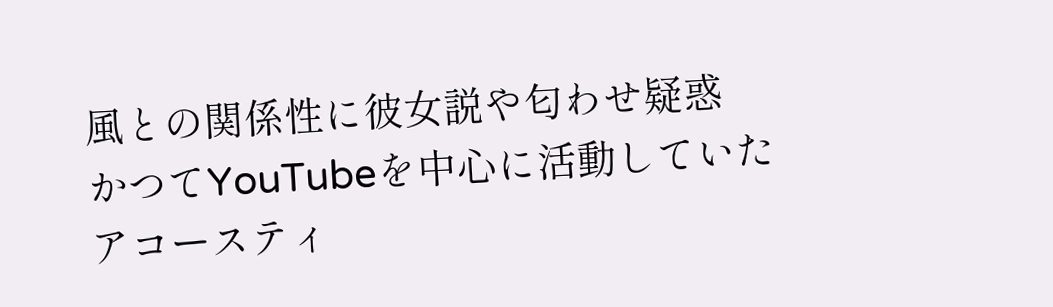風との関係性に彼女説や匂わせ疑惑
かつてYouTubeを中心に活動していたアコースティ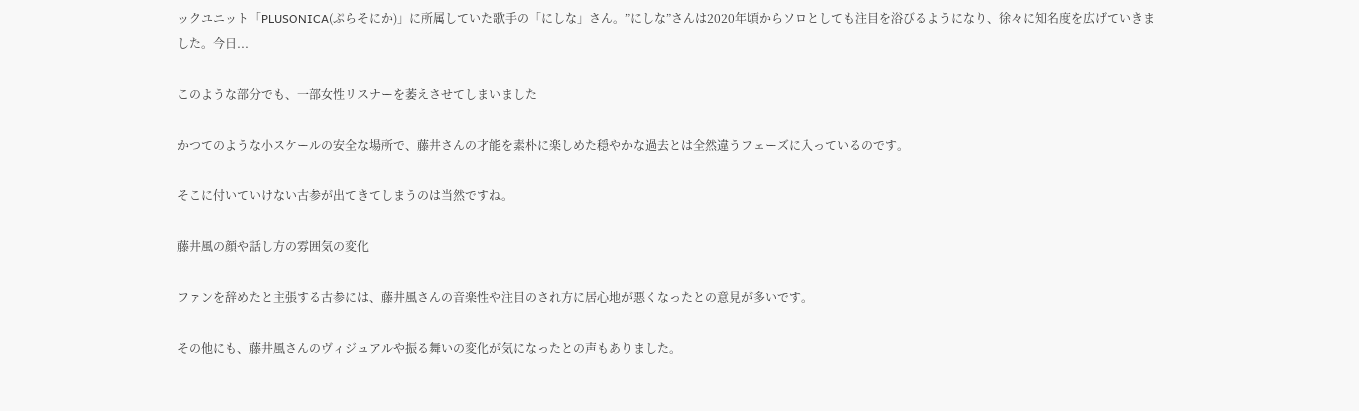ックユニット「PLUSONICA(ぷらそにか)」に所属していた歌手の「にしな」さん。”にしな”さんは2020年頃からソロとしても注目を浴びるようになり、徐々に知名度を広げていきました。今日...

このような部分でも、一部女性リスナーを萎えさせてしまいました

かつてのような小スケールの安全な場所で、藤井さんの才能を素朴に楽しめた穏やかな過去とは全然違うフェーズに入っているのです。

そこに付いていけない古参が出てきてしまうのは当然ですね。

藤井風の顔や話し方の雰囲気の変化

ファンを辞めたと主張する古参には、藤井風さんの音楽性や注目のされ方に居心地が悪くなったとの意見が多いです。

その他にも、藤井風さんのヴィジュアルや振る舞いの変化が気になったとの声もありました。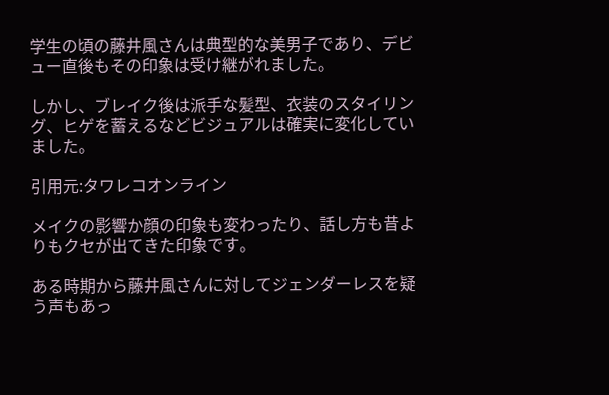学生の頃の藤井風さんは典型的な美男子であり、デビュー直後もその印象は受け継がれました。

しかし、ブレイク後は派手な髪型、衣装のスタイリング、ヒゲを蓄えるなどビジュアルは確実に変化していました。

引用元:タワレコオンライン

メイクの影響か顔の印象も変わったり、話し方も昔よりもクセが出てきた印象です。

ある時期から藤井風さんに対してジェンダーレスを疑う声もあっ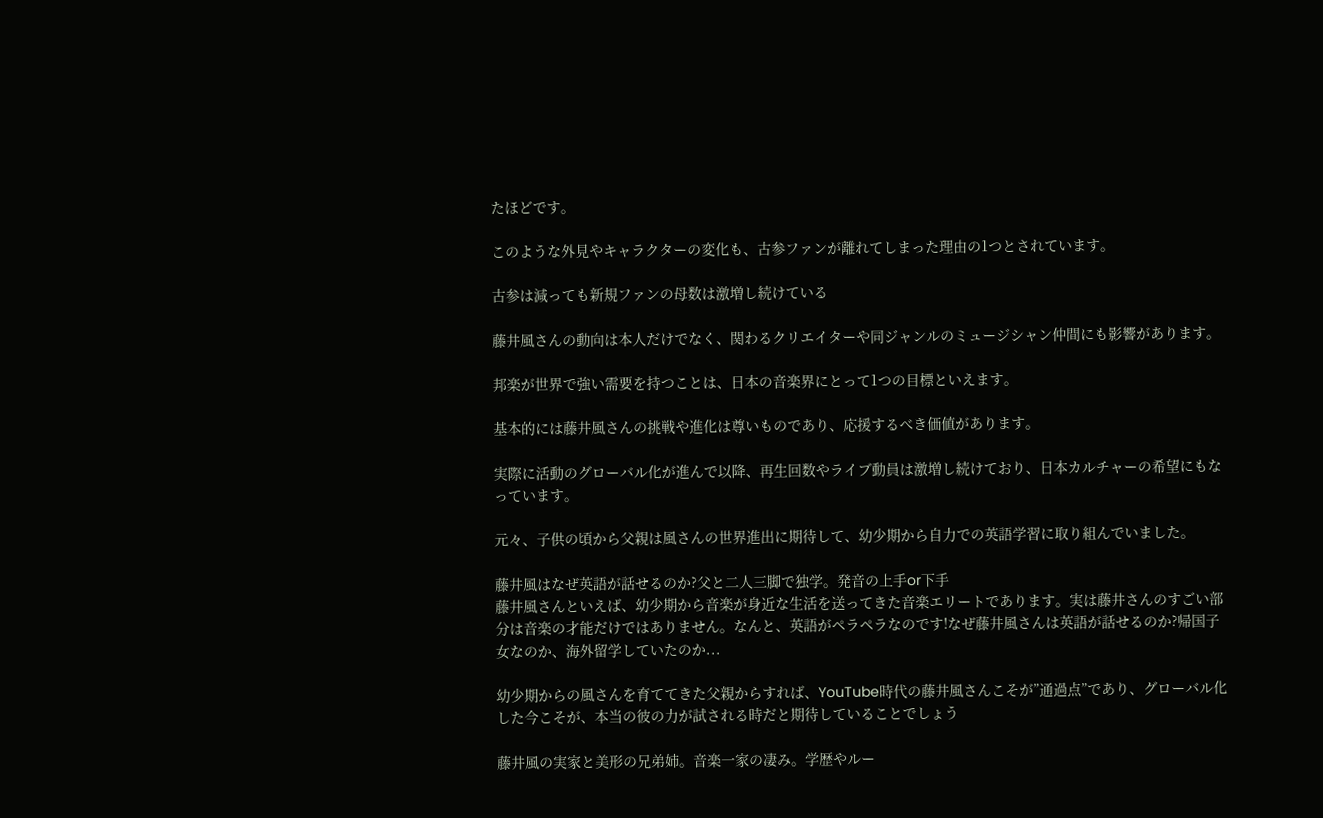たほどです。

このような外見やキャラクターの変化も、古参ファンが離れてしまった理由の1つとされています。

古参は減っても新規ファンの母数は激増し続けている

藤井風さんの動向は本人だけでなく、関わるクリエイターや同ジャンルのミュージシャン仲間にも影響があります。

邦楽が世界で強い需要を持つことは、日本の音楽界にとって1つの目標といえます。

基本的には藤井風さんの挑戦や進化は尊いものであり、応援するべき価値があります。

実際に活動のグローバル化が進んで以降、再生回数やライブ動員は激増し続けており、日本カルチャーの希望にもなっています。

元々、子供の頃から父親は風さんの世界進出に期待して、幼少期から自力での英語学習に取り組んでいました。

藤井風はなぜ英語が話せるのか?父と二人三脚で独学。発音の上手or下手
藤井風さんといえば、幼少期から音楽が身近な生活を送ってきた音楽エリートであります。実は藤井さんのすごい部分は音楽の才能だけではありません。なんと、英語がペラペラなのです!なぜ藤井風さんは英語が話せるのか?帰国子女なのか、海外留学していたのか...

幼少期からの風さんを育ててきた父親からすれば、YouTube時代の藤井風さんこそが”通過点”であり、グローバル化した今こそが、本当の彼の力が試される時だと期待していることでしょう

藤井風の実家と美形の兄弟姉。音楽一家の凄み。学歴やルー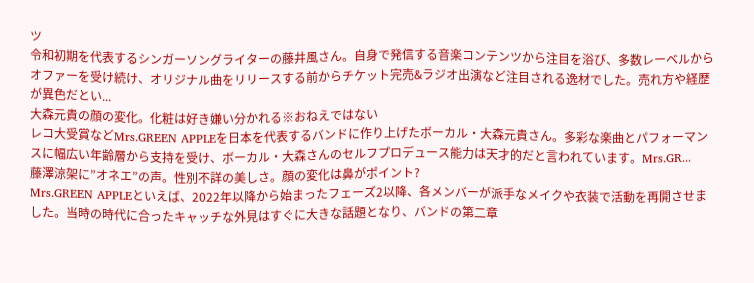ツ
令和初期を代表するシンガーソングライターの藤井風さん。自身で発信する音楽コンテンツから注目を浴び、多数レーベルからオファーを受け続け、オリジナル曲をリリースする前からチケット完売&ラジオ出演など注目される逸材でした。売れ方や経歴が異色だとい...
大森元貴の顔の変化。化粧は好き嫌い分かれる※おねえではない
レコ大受賞などMrs.GREEN APPLEを日本を代表するバンドに作り上げたボーカル・大森元貴さん。多彩な楽曲とパフォーマンスに幅広い年齢層から支持を受け、ボーカル・大森さんのセルフプロデュース能力は天才的だと言われています。Mrs.GR...
藤澤涼架に”オネエ”の声。性別不詳の美しさ。顔の変化は鼻がポイント?
Mrs.GREEN APPLEといえば、2022年以降から始まったフェーズ2以降、各メンバーが派手なメイクや衣装で活動を再開させました。当時の時代に合ったキャッチな外見はすぐに大きな話題となり、バンドの第二章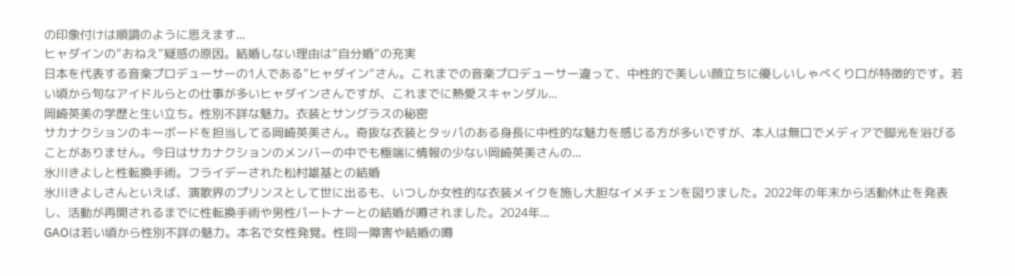の印象付けは順調のように思えます...
ヒャダインの”おねえ”疑惑の原因。結婚しない理由は”自分婚”の充実
日本を代表する音楽プロデューサーの1人である”ヒャダイン”さん。これまでの音楽プロデューサー違って、中性的で美しい顔立ちに優しいしゃべくり口が特徴的です。若い頃から旬なアイドルらとの仕事が多いヒャダインさんですが、これまでに熱愛スキャンダル...
岡崎英美の学歴と生い立ち。性別不詳な魅力。衣装とサングラスの秘密
サカナクションのキーボードを担当してる岡崎英美さん。奇抜な衣装とタッパのある身長に中性的な魅力を感じる方が多いですが、本人は無口でメディアで脚光を浴びることがありません。今日はサカナクションのメンバーの中でも極端に情報の少ない岡崎英美さんの...
氷川きよしと性転換手術。フライデーされた松村雄基との結婚
氷川きよしさんといえば、演歌界のプリンスとして世に出るも、いつしか女性的な衣装メイクを施し大胆なイメチェンを図りました。2022年の年末から活動休止を発表し、活動が再開されるまでに性転換手術や男性パートナーとの結婚が噂されました。2024年...
GAOは若い頃から性別不詳の魅力。本名で女性発覚。性同一障害や結婚の噂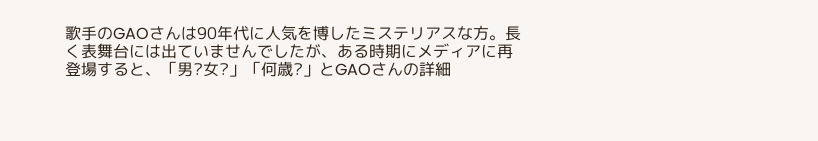歌手のGAOさんは90年代に人気を博したミステリアスな方。長く表舞台には出ていませんでしたが、ある時期にメディアに再登場すると、「男?女?」「何歳?」とGAOさんの詳細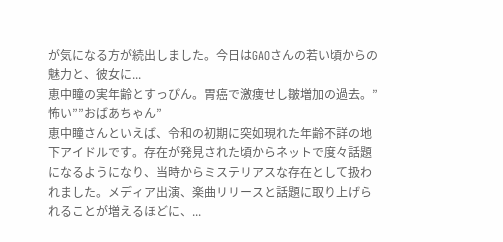が気になる方が続出しました。今日はGAOさんの若い頃からの魅力と、彼女に...
恵中瞳の実年齢とすっぴん。胃癌で激痩せし皺増加の過去。”怖い””おばあちゃん”
恵中瞳さんといえば、令和の初期に突如現れた年齢不詳の地下アイドルです。存在が発見された頃からネットで度々話題になるようになり、当時からミステリアスな存在として扱われました。メディア出演、楽曲リリースと話題に取り上げられることが増えるほどに、...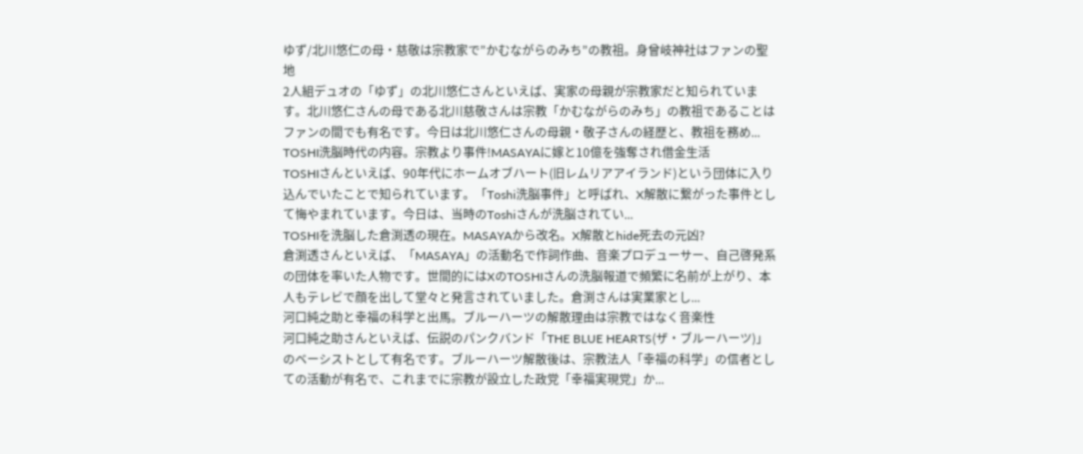ゆず/北川悠仁の母・慈敬は宗教家で”かむながらのみち”の教祖。身曾岐神社はファンの聖地
2人組デュオの「ゆず」の北川悠仁さんといえば、実家の母親が宗教家だと知られています。北川悠仁さんの母である北川慈敬さんは宗教「かむながらのみち」の教祖であることはファンの間でも有名です。今日は北川悠仁さんの母親・敬子さんの経歴と、教祖を務め...
TOSHI洗脳時代の内容。宗教より事件!MASAYAに嫁と10億を強奪され借金生活
TOSHIさんといえば、90年代にホームオブハート(旧レムリアアイランド)という団体に入り込んでいたことで知られています。「Toshi洗脳事件」と呼ばれ、X解散に繋がった事件として悔やまれています。今日は、当時のToshiさんが洗脳されてい...
TOSHIを洗脳した倉渕透の現在。MASAYAから改名。X解散とhide死去の元凶?
倉渕透さんといえば、「MASAYA」の活動名で作詞作曲、音楽プロデューサー、自己啓発系の団体を率いた人物です。世間的にはXのTOSHIさんの洗脳報道で頻繁に名前が上がり、本人もテレビで顔を出して堂々と発言されていました。倉渕さんは実業家とし...
河口純之助と幸福の科学と出馬。ブルーハーツの解散理由は宗教ではなく音楽性
河口純之助さんといえば、伝説のパンクバンド「THE BLUE HEARTS(ザ・ブルーハーツ)」のベーシストとして有名です。ブルーハーツ解散後は、宗教法人「幸福の科学」の信者としての活動が有名で、これまでに宗教が設立した政党「幸福実現党」か...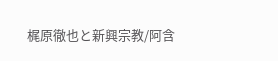梶原徹也と新興宗教/阿含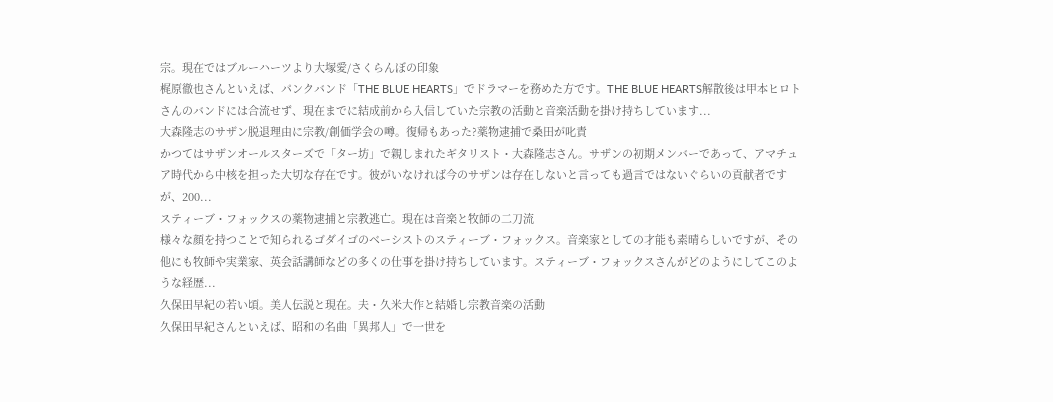宗。現在ではブルーハーツより大塚愛/さくらんぼの印象
梶原徹也さんといえば、パンクバンド「THE BLUE HEARTS」でドラマーを務めた方です。THE BLUE HEARTS解散後は甲本ヒロトさんのバンドには合流せず、現在までに結成前から入信していた宗教の活動と音楽活動を掛け持ちしています...
大森隆志のサザン脱退理由に宗教/創価学会の噂。復帰もあった?薬物逮捕で桑田が叱責
かつてはサザンオールスターズで「ター坊」で親しまれたギタリスト・大森隆志さん。サザンの初期メンバーであって、アマチュア時代から中核を担った大切な存在です。彼がいなければ今のサザンは存在しないと言っても過言ではないぐらいの貢献者ですが、200...
スティーブ・フォックスの薬物逮捕と宗教逃亡。現在は音楽と牧師の二刀流
様々な顔を持つことで知られるゴダイゴのベーシストのスティーブ・フォックス。音楽家としての才能も素晴らしいですが、その他にも牧師や実業家、英会話講師などの多くの仕事を掛け持ちしています。スティーブ・フォックスさんがどのようにしてこのような経歴...
久保田早紀の若い頃。美人伝説と現在。夫・久米大作と結婚し宗教音楽の活動
久保田早紀さんといえば、昭和の名曲「異邦人」で一世を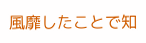風靡したことで知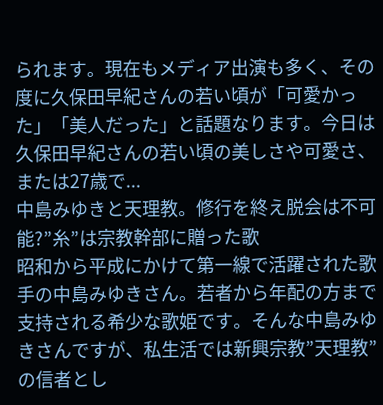られます。現在もメディア出演も多く、その度に久保田早紀さんの若い頃が「可愛かった」「美人だった」と話題なります。今日は久保田早紀さんの若い頃の美しさや可愛さ、または27歳で...
中島みゆきと天理教。修行を終え脱会は不可能?”糸”は宗教幹部に贈った歌
昭和から平成にかけて第一線で活躍された歌手の中島みゆきさん。若者から年配の方まで支持される希少な歌姫です。そんな中島みゆきさんですが、私生活では新興宗教”天理教”の信者とし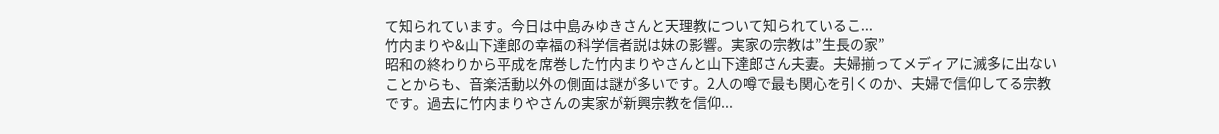て知られています。今日は中島みゆきさんと天理教について知られているこ...
竹内まりや&山下達郎の幸福の科学信者説は妹の影響。実家の宗教は”生長の家”
昭和の終わりから平成を席巻した竹内まりやさんと山下達郎さん夫妻。夫婦揃ってメディアに滅多に出ないことからも、音楽活動以外の側面は謎が多いです。2人の噂で最も関心を引くのか、夫婦で信仰してる宗教です。過去に竹内まりやさんの実家が新興宗教を信仰...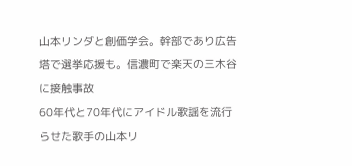山本リンダと創価学会。幹部であり広告塔で選挙応援も。信濃町で楽天の三木谷に接触事故
60年代と70年代にアイドル歌謡を流行らせた歌手の山本リ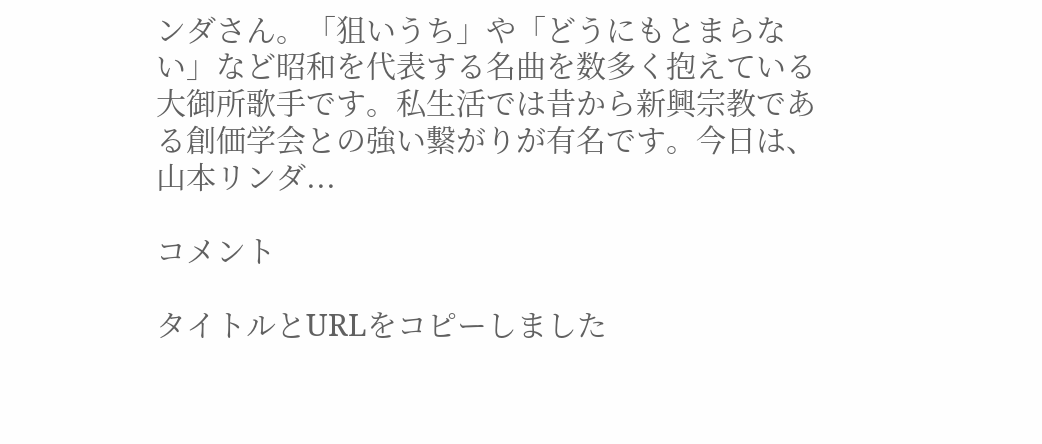ンダさん。「狙いうち」や「どうにもとまらない」など昭和を代表する名曲を数多く抱えている大御所歌手です。私生活では昔から新興宗教である創価学会との強い繋がりが有名です。今日は、山本リンダ...

コメント

タイトルとURLをコピーしました